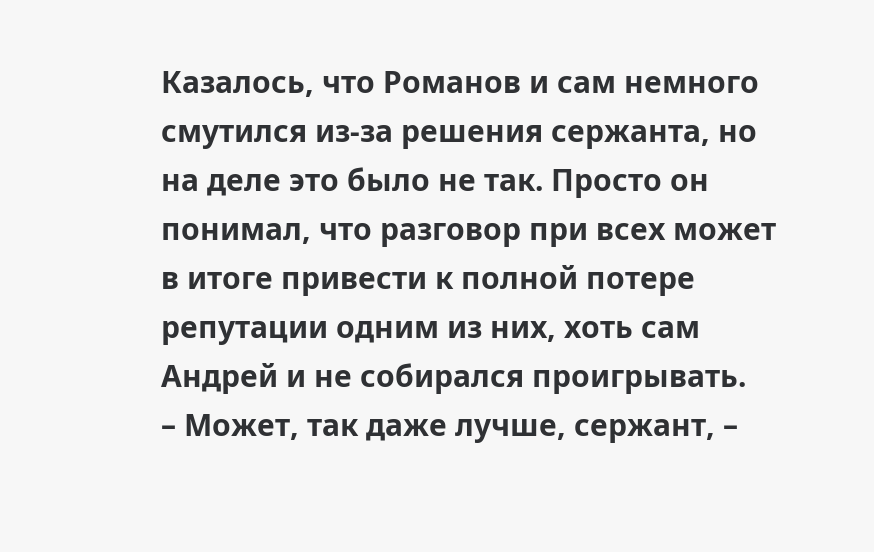Казалось, что Романов и сам немного смутился из-за решения сержанта, но на деле это было не так. Просто он понимал, что разговор при всех может в итоге привести к полной потере репутации одним из них, хоть сам Андрей и не собирался проигрывать.
– Может, так даже лучше, сержант, –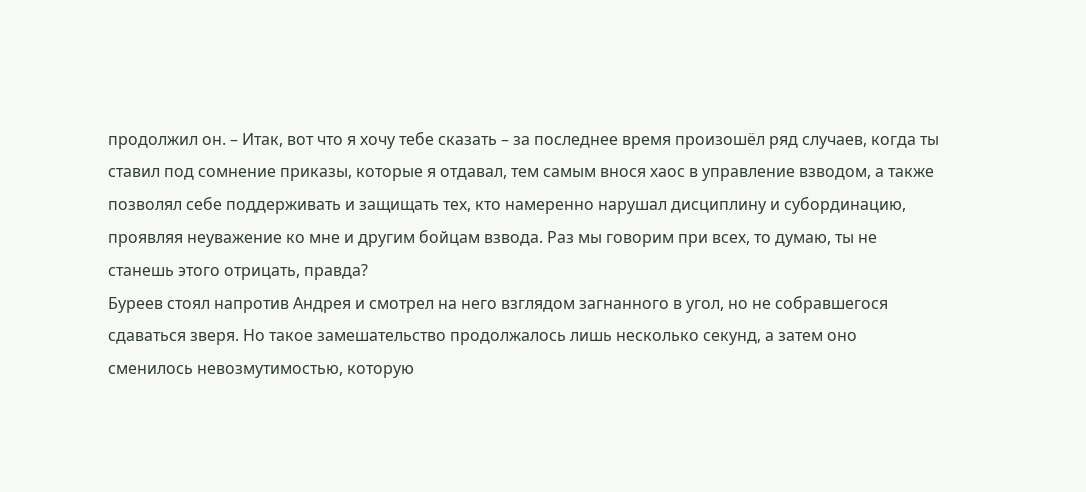продолжил он. – Итак, вот что я хочу тебе сказать – за последнее время произошёл ряд случаев, когда ты ставил под сомнение приказы, которые я отдавал, тем самым внося хаос в управление взводом, а также позволял себе поддерживать и защищать тех, кто намеренно нарушал дисциплину и субординацию, проявляя неуважение ко мне и другим бойцам взвода. Раз мы говорим при всех, то думаю, ты не станешь этого отрицать, правда?
Буреев стоял напротив Андрея и смотрел на него взглядом загнанного в угол, но не собравшегося сдаваться зверя. Но такое замешательство продолжалось лишь несколько секунд, а затем оно сменилось невозмутимостью, которую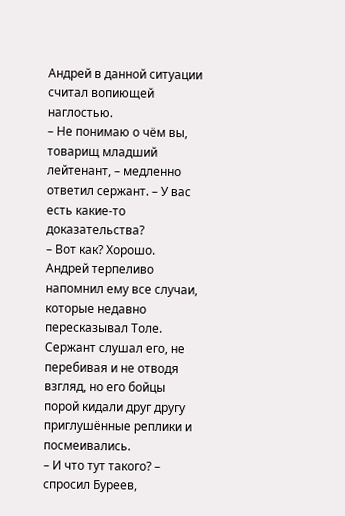Андрей в данной ситуации считал вопиющей наглостью.
– Не понимаю о чём вы, товарищ младший лейтенант, – медленно ответил сержант. – У вас есть какие-то доказательства?
– Вот как? Хорошо.
Андрей терпеливо напомнил ему все случаи, которые недавно пересказывал Толе. Сержант слушал его, не перебивая и не отводя взгляд, но его бойцы порой кидали друг другу приглушённые реплики и посмеивались.
– И что тут такого? – спросил Буреев,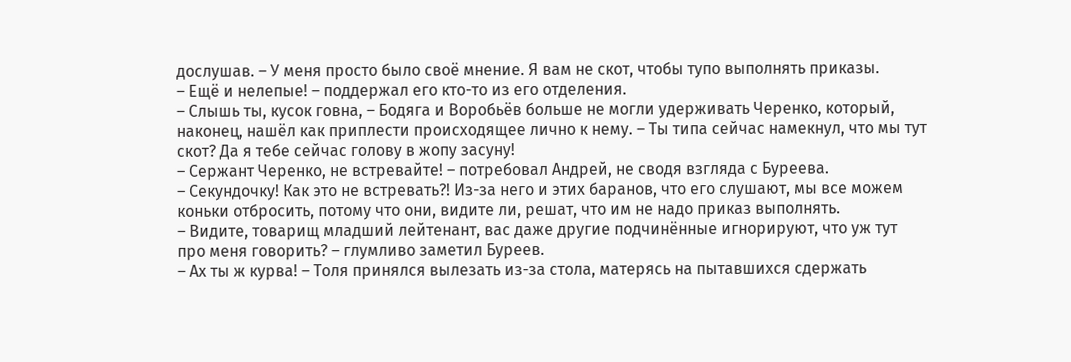дослушав. – У меня просто было своё мнение. Я вам не скот, чтобы тупо выполнять приказы.
– Ещё и нелепые! – поддержал его кто-то из его отделения.
– Слышь ты, кусок говна, – Бодяга и Воробьёв больше не могли удерживать Черенко, который, наконец, нашёл как приплести происходящее лично к нему. – Ты типа сейчас намекнул, что мы тут скот? Да я тебе сейчас голову в жопу засуну!
– Сержант Черенко, не встревайте! – потребовал Андрей, не сводя взгляда с Буреева.
– Секундочку! Как это не встревать?! Из-за него и этих баранов, что его слушают, мы все можем коньки отбросить, потому что они, видите ли, решат, что им не надо приказ выполнять.
– Видите, товарищ младший лейтенант, вас даже другие подчинённые игнорируют, что уж тут про меня говорить? – глумливо заметил Буреев.
– Ах ты ж курва! – Толя принялся вылезать из-за стола, матерясь на пытавшихся сдержать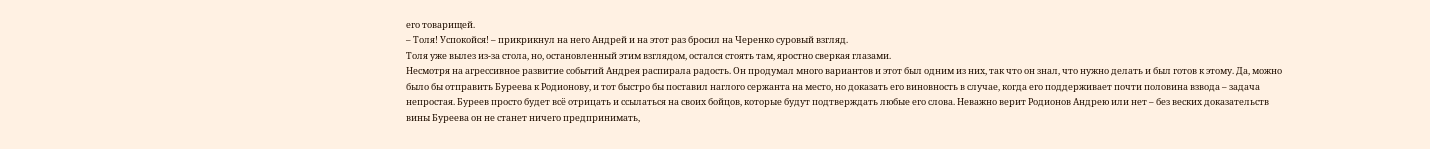его товарищей.
– Толя! Успокойся! – прикрикнул на него Андрей и на этот раз бросил на Черенко суровый взгляд.
Толя уже вылез из-за стола, но, остановленный этим взглядом, остался стоять там, яростно сверкая глазами.
Несмотря на агрессивное развитие событий Андрея распирала радость. Он продумал много вариантов и этот был одним из них, так что он знал, что нужно делать и был готов к этому. Да, можно было бы отправить Буреева к Родионову, и тот быстро бы поставил наглого сержанта на место, но доказать его виновность в случае, когда его поддерживает почти половина взвода – задача непростая. Буреев просто будет всё отрицать и ссылаться на своих бойцов, которые будут подтверждать любые его слова. Неважно верит Родионов Андрею или нет – без веских доказательств вины Буреева он не станет ничего предпринимать,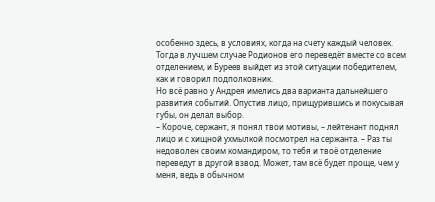особенно здесь, в условиях, когда на счету каждый человек. Тогда в лучшем случае Родионов его переведёт вместе со всем отделением, и Буреев выйдет из этой ситуации победителем, как и говорил подполковник.
Но всё равно у Андрея имелись два варианта дальнейшего развития событий. Опустив лицо, прищурившись и покусывая губы, он делал выбор.
– Короче, сержант, я понял твои мотивы, – лейтенант поднял лицо и с хищной ухмылкой посмотрел на сержанта. – Раз ты недоволен своим командиром, то тебя и твоё отделение переведут в другой взвод. Может, там всё будет проще, чем у меня, ведь в обычном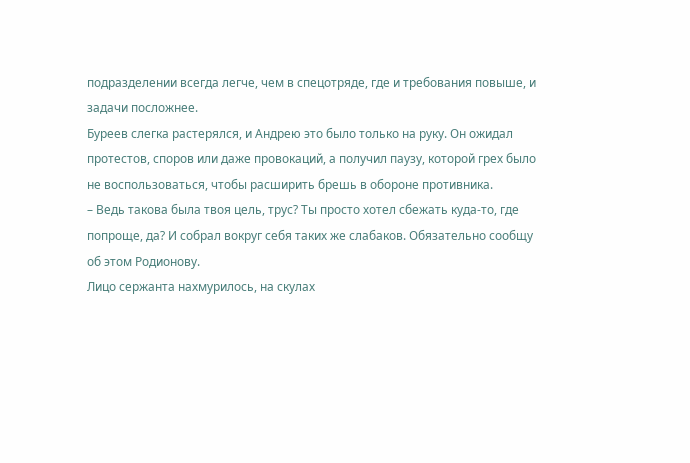подразделении всегда легче, чем в спецотряде, где и требования повыше, и задачи посложнее.
Буреев слегка растерялся, и Андрею это было только на руку. Он ожидал протестов, споров или даже провокаций, а получил паузу, которой грех было не воспользоваться, чтобы расширить брешь в обороне противника.
– Ведь такова была твоя цель, трус? Ты просто хотел сбежать куда-то, где попроще, да? И собрал вокруг себя таких же слабаков. Обязательно сообщу об этом Родионову.
Лицо сержанта нахмурилось, на скулах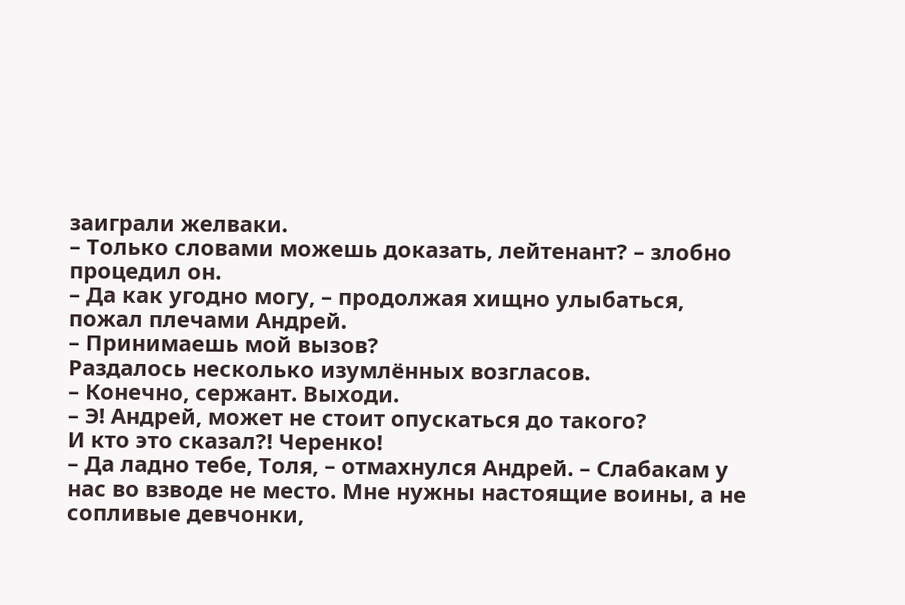заиграли желваки.
– Только словами можешь доказать, лейтенант? – злобно процедил он.
– Да как угодно могу, – продолжая хищно улыбаться, пожал плечами Андрей.
– Принимаешь мой вызов?
Раздалось несколько изумлённых возгласов.
– Конечно, сержант. Выходи.
– Э! Андрей, может не стоит опускаться до такого?
И кто это сказал?! Черенко!
– Да ладно тебе, Толя, – отмахнулся Андрей. – Слабакам у нас во взводе не место. Мне нужны настоящие воины, а не сопливые девчонки,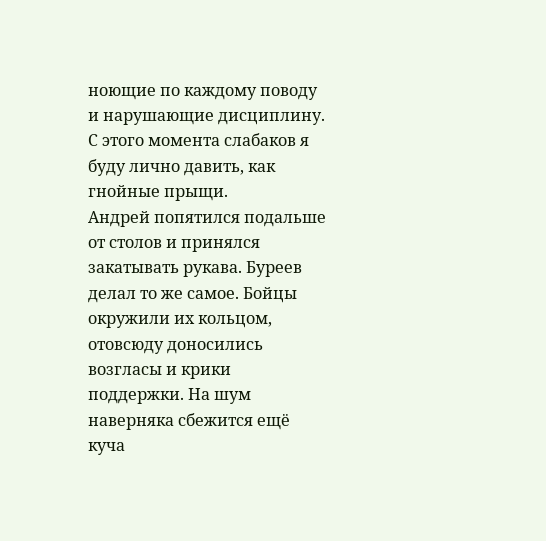ноющие по каждому поводу и нарушающие дисциплину. С этого момента слабаков я буду лично давить, как гнойные прыщи.
Андрей попятился подальше от столов и принялся закатывать рукава. Буреев делал то же самое. Бойцы окружили их кольцом, отовсюду доносились возгласы и крики поддержки. На шум наверняка сбежится ещё куча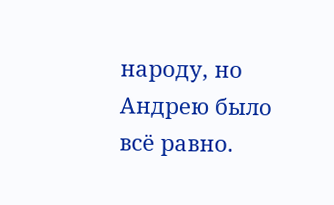народу, но Андрею было всё равно.